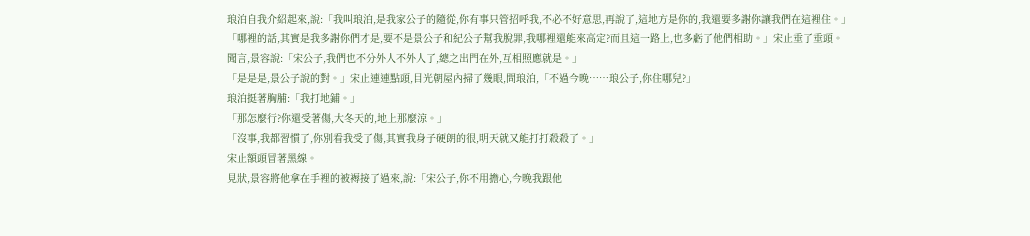琅泊自我介紹起來,說:「我叫琅泊,是我家公子的隨從,你有事只管招呼我,不必不好意思,再說了,這地方是你的,我還要多謝你讓我們在這裡住。」
「哪裡的話,其實是我多謝你們才是,要不是景公子和紀公子幫我脫罪,我哪裡還能來高定?而且這一路上,也多虧了他們相助。」宋止垂了垂頭。
聞言,景容說:「宋公子,我們也不分外人不外人了,總之出門在外,互相照應就是。」
「是是是,景公子說的對。」宋止連連點頭,目光朝屋內掃了幾眼,問琅泊,「不過今晚……琅公子,你住哪兒?」
琅泊挺著胸脯:「我打地鋪。」
「那怎麼行?你還受著傷,大冬天的,地上那麼涼。」
「沒事,我都習慣了,你別看我受了傷,其實我身子硬朗的很,明天就又能打打殺殺了。」
宋止額頭冒著黑線。
見狀,景容將他拿在手裡的被褥接了過來,說:「宋公子,你不用擔心,今晚我跟他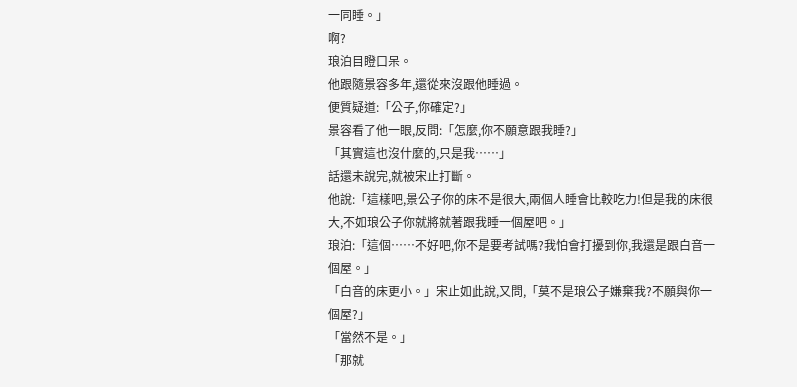一同睡。」
啊?
琅泊目瞪口呆。
他跟隨景容多年,還從來沒跟他睡過。
便質疑道:「公子,你確定?」
景容看了他一眼,反問:「怎麼,你不願意跟我睡?」
「其實這也沒什麼的,只是我……」
話還未說完,就被宋止打斷。
他說:「這樣吧,景公子你的床不是很大,兩個人睡會比較吃力!但是我的床很大,不如琅公子你就將就著跟我睡一個屋吧。」
琅泊:「這個……不好吧,你不是要考試嗎?我怕會打擾到你,我還是跟白音一個屋。」
「白音的床更小。」宋止如此說,又問,「莫不是琅公子嫌棄我?不願與你一個屋?」
「當然不是。」
「那就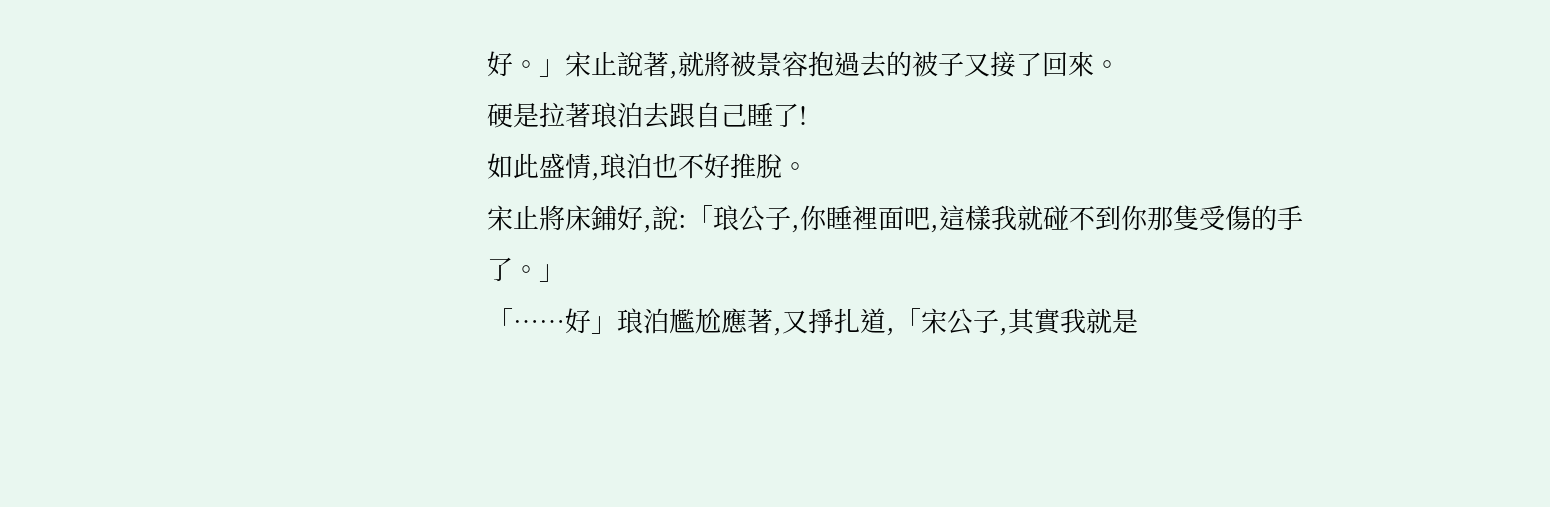好。」宋止說著,就將被景容抱過去的被子又接了回來。
硬是拉著琅泊去跟自己睡了!
如此盛情,琅泊也不好推脫。
宋止將床鋪好,說:「琅公子,你睡裡面吧,這樣我就碰不到你那隻受傷的手了。」
「……好」琅泊尷尬應著,又掙扎道,「宋公子,其實我就是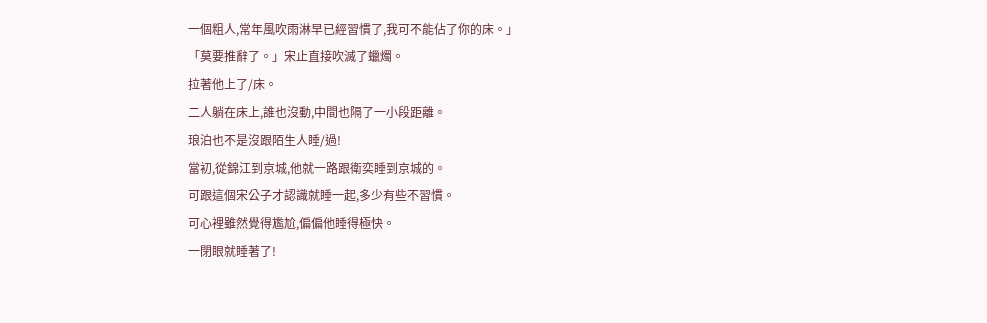一個粗人,常年風吹雨淋早已經習慣了,我可不能佔了你的床。」
「莫要推辭了。」宋止直接吹滅了蠟燭。
拉著他上了/床。
二人躺在床上,誰也沒動,中間也隔了一小段距離。
琅泊也不是沒跟陌生人睡/過!
當初,從錦江到京城,他就一路跟衛奕睡到京城的。
可跟這個宋公子才認識就睡一起,多少有些不習慣。
可心裡雖然覺得尷尬,偏偏他睡得極快。
一閉眼就睡著了!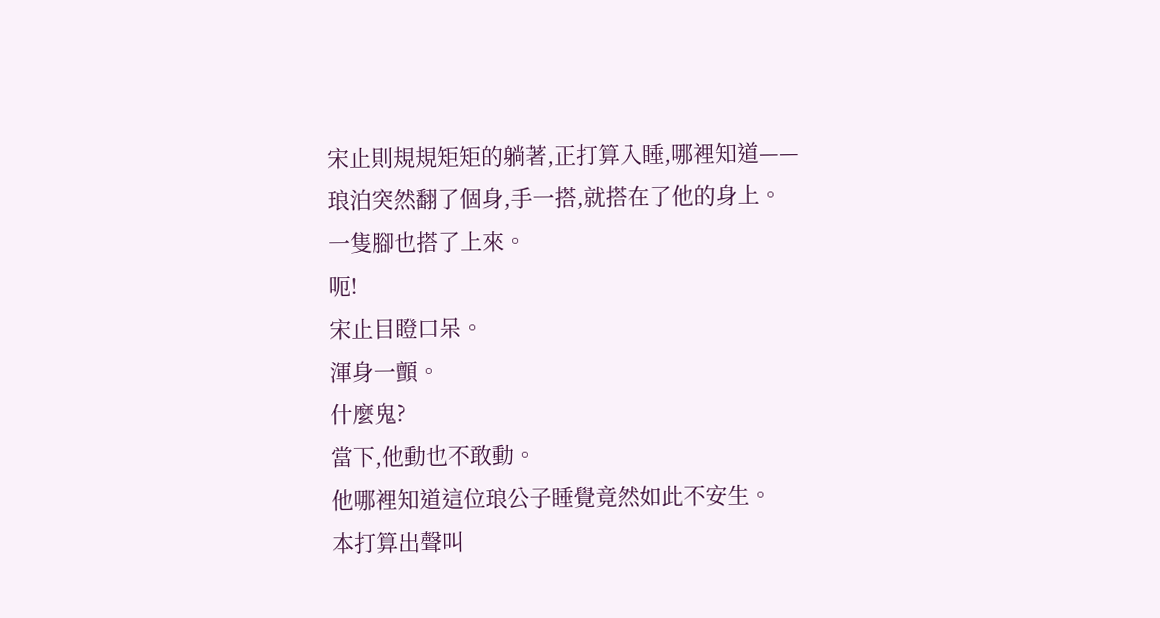宋止則規規矩矩的躺著,正打算入睡,哪裡知道——
琅泊突然翻了個身,手一搭,就搭在了他的身上。
一隻腳也搭了上來。
呃!
宋止目瞪口呆。
渾身一顫。
什麼鬼?
當下,他動也不敢動。
他哪裡知道這位琅公子睡覺竟然如此不安生。
本打算出聲叫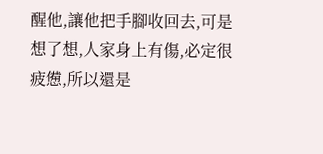醒他,讓他把手腳收回去,可是想了想,人家身上有傷,必定很疲憊,所以還是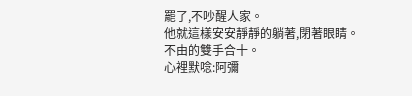罷了,不吵醒人家。
他就這樣安安靜靜的躺著,閉著眼睛。
不由的雙手合十。
心裡默唸:阿彌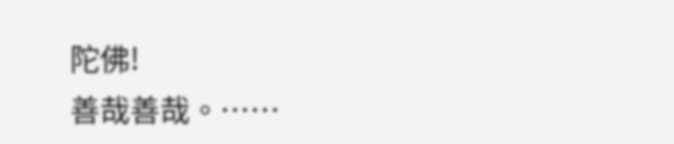陀佛!
善哉善哉。……